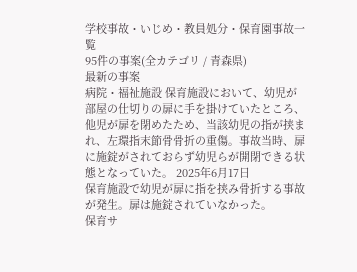学校事故・いじめ・教員処分・保育園事故一覧
95件の事案(全カテゴリ / 青森県)
最新の事案
病院・福祉施設 保育施設において、幼児が部屋の仕切りの扉に手を掛けていたところ、他児が扉を閉めたため、当該幼児の指が挟まれ、左環指末節骨骨折の重傷。事故当時、扉に施錠がされておらず幼児らが開閉できる状態となっていた。 2025年6月17日
保育施設で幼児が扉に指を挟み骨折する事故が発生。扉は施錠されていなかった。
保育サ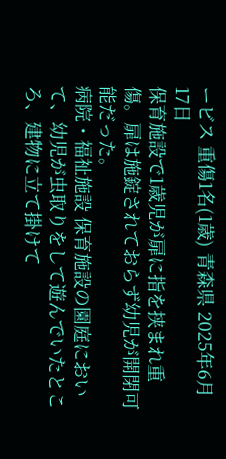ービス 重傷1名(1歳) 青森県 2025年6月17日
保育施設で1歳児が扉に指を挟まれ重傷。扉は施錠されておらず幼児が開閉可能だった。
病院・福祉施設 保育施設の園庭において、幼児が虫取りをして遊んでいたところ、建物に立て掛けて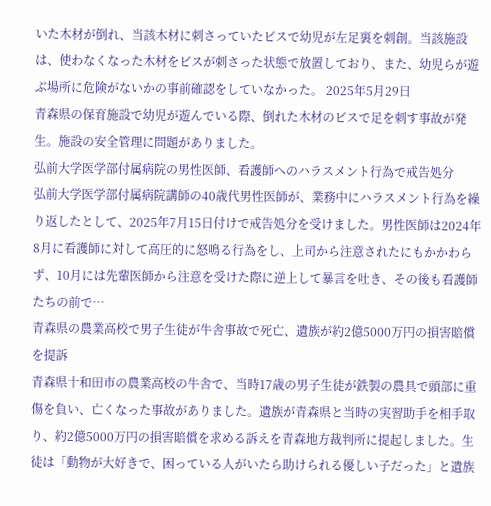いた木材が倒れ、当該木材に刺さっていたビスで幼児が左足裏を刺創。当該施設は、使わなくなった木材をビスが刺さった状態で放置しており、また、幼児らが遊ぶ場所に危険がないかの事前確認をしていなかった。 2025年5月29日
青森県の保育施設で幼児が遊んでいる際、倒れた木材のビスで足を刺す事故が発生。施設の安全管理に問題がありました。
弘前大学医学部付属病院の男性医師、看護師へのハラスメント行為で戒告処分
弘前大学医学部付属病院講師の40歳代男性医師が、業務中にハラスメント行為を繰り返したとして、2025年7月15日付けで戒告処分を受けました。男性医師は2024年8月に看護師に対して高圧的に怒鳴る行為をし、上司から注意されたにもかかわらず、10月には先輩医師から注意を受けた際に逆上して暴言を吐き、その後も看護師たちの前で…
青森県の農業高校で男子生徒が牛舎事故で死亡、遺族が約2億5000万円の損害賠償を提訴
青森県十和田市の農業高校の牛舎で、当時17歳の男子生徒が鉄製の農具で頭部に重傷を負い、亡くなった事故がありました。遺族が青森県と当時の実習助手を相手取り、約2億5000万円の損害賠償を求める訴えを青森地方裁判所に提起しました。生徒は「動物が大好きで、困っている人がいたら助けられる優しい子だった」と遺族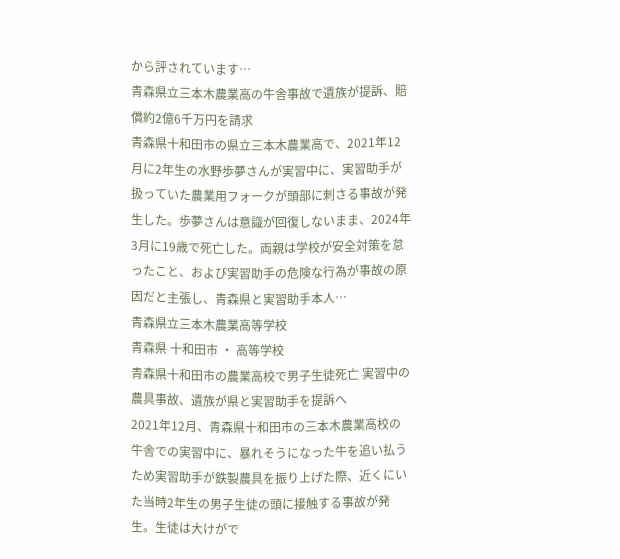から評されています…
青森県立三本木農業高の牛舎事故で遺族が提訴、賠償約2億6千万円を請求
青森県十和田市の県立三本木農業高で、2021年12月に2年生の水野歩夢さんが実習中に、実習助手が扱っていた農業用フォークが頭部に刺さる事故が発生した。歩夢さんは意識が回復しないまま、2024年3月に19歳で死亡した。両親は学校が安全対策を怠ったこと、および実習助手の危険な行為が事故の原因だと主張し、青森県と実習助手本人…
青森県立三本木農業高等学校
青森県 十和田市 ・ 高等学校
青森県十和田市の農業高校で男子生徒死亡 実習中の農具事故、遺族が県と実習助手を提訴へ
2021年12月、青森県十和田市の三本木農業高校の牛舎での実習中に、暴れそうになった牛を追い払うため実習助手が鉄製農具を振り上げた際、近くにいた当時2年生の男子生徒の頭に接触する事故が発生。生徒は大けがで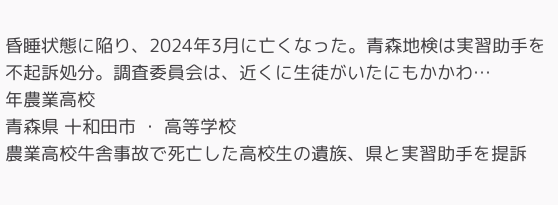昏睡状態に陥り、2024年3月に亡くなった。青森地検は実習助手を不起訴処分。調査委員会は、近くに生徒がいたにもかかわ…
年農業高校
青森県 十和田市 ・ 高等学校
農業高校牛舎事故で死亡した高校生の遺族、県と実習助手を提訴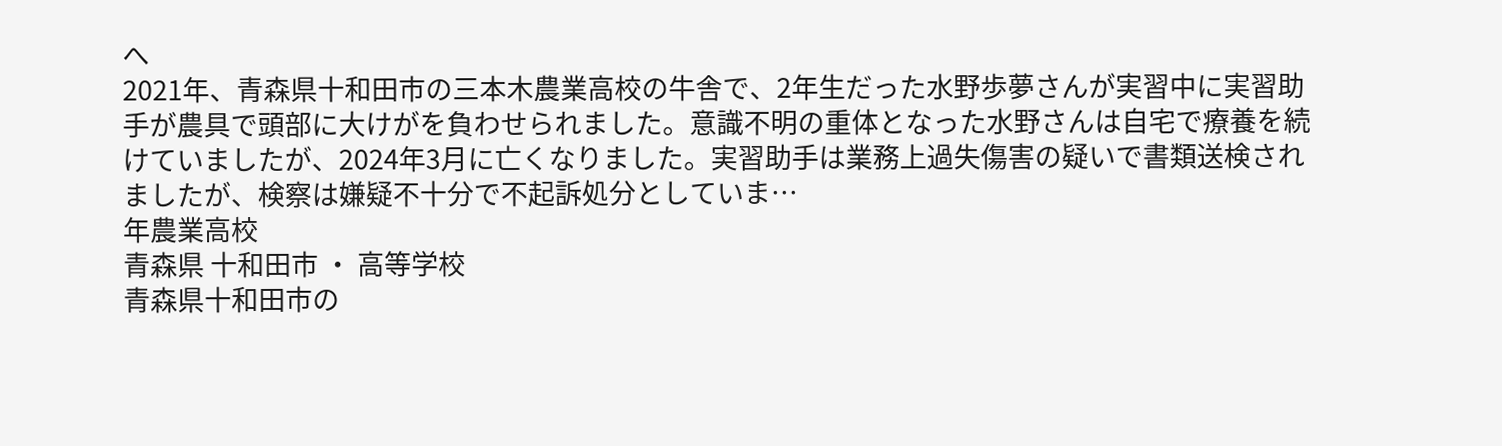へ
2021年、青森県十和田市の三本木農業高校の牛舎で、2年生だった水野歩夢さんが実習中に実習助手が農具で頭部に大けがを負わせられました。意識不明の重体となった水野さんは自宅で療養を続けていましたが、2024年3月に亡くなりました。実習助手は業務上過失傷害の疑いで書類送検されましたが、検察は嫌疑不十分で不起訴処分としていま…
年農業高校
青森県 十和田市 ・ 高等学校
青森県十和田市の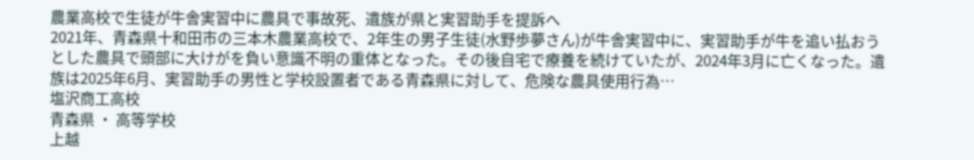農業高校で生徒が牛舎実習中に農具で事故死、遺族が県と実習助手を提訴へ
2021年、青森県十和田市の三本木農業高校で、2年生の男子生徒(水野歩夢さん)が牛舎実習中に、実習助手が牛を追い払おうとした農具で頭部に大けがを負い意識不明の重体となった。その後自宅で療養を続けていたが、2024年3月に亡くなった。遺族は2025年6月、実習助手の男性と学校設置者である青森県に対して、危険な農具使用行為…
塩沢商工高校
青森県 ・ 高等学校
上越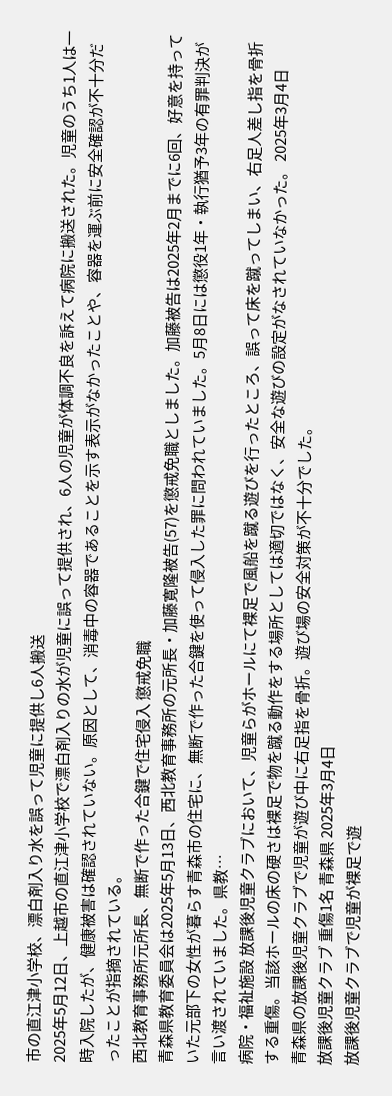市の直江津小学校、漂白剤入り水を誤って児童に提供し6人搬送
2025年5月12日、上越市の直江津小学校で漂白剤入りの水が児童に誤って提供され、6人の児童が体調不良を訴えて病院に搬送された。児童のうち1人は一時入院したが、健康被害は確認されていない。原因として、消毒中の容器であることを示す表示がなかったことや、容器を運ぶ前に安全確認が不十分だったことが指摘されている。
西北教育事務所元所長、無断で作った合鍵で住宅侵入 懲戒免職
青森県教育委員会は2025年5月13日、西北教育事務所の元所長・加藤寛隆被告(57)を懲戒免職としました。加藤被告は2025年2月までに6回、好意を持っていた元部下の女性が暮らす青森市の住宅に、無断で作った合鍵を使って侵入した罪に問われていました。5月8日には懲役1年・執行猶予3年の有罪判決が言い渡されていました。県教…
病院・福祉施設 放課後児童クラブにおいて、児童らがホールにて裸足で風船を蹴る遊びを行ったところ、誤って床を蹴ってしまい、右足人差し指を骨折する重傷。当該ホールの床の硬さは裸足で物を蹴る動作をする場所としては適切ではなく、安全な遊びの設定がなされていなかった。 2025年3月4日
青森県の放課後児童クラブで児童が遊び中に右足指を骨折。遊び場の安全対策が不十分でした。
放課後児童クラブ 重傷1名 青森県 2025年3月4日
放課後児童クラブで児童が裸足で遊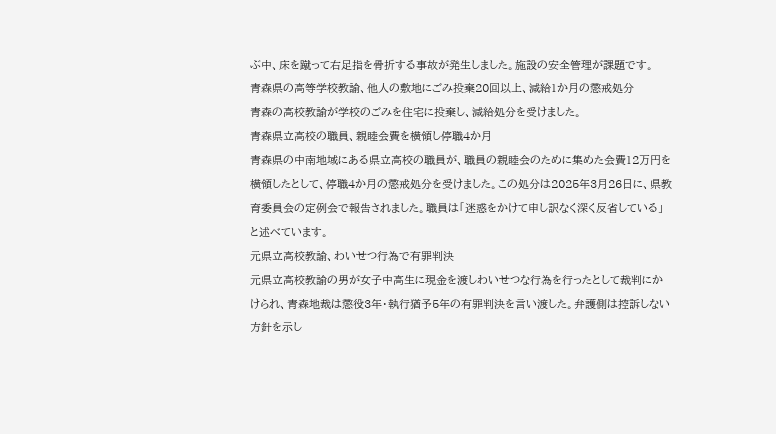ぶ中、床を蹴って右足指を骨折する事故が発生しました。施設の安全管理が課題です。
青森県の高等学校教諭、他人の敷地にごみ投棄20回以上、減給1か月の懲戒処分
青森の高校教諭が学校のごみを住宅に投棄し、減給処分を受けました。
青森県立高校の職員、親睦会費を横領し停職4か月
青森県の中南地域にある県立高校の職員が、職員の親睦会のために集めた会費12万円を横領したとして、停職4か月の懲戒処分を受けました。この処分は2025年3月26日に、県教育委員会の定例会で報告されました。職員は「迷惑をかけて申し訳なく深く反省している」と述べています。
元県立高校教諭、わいせつ行為で有罪判決
元県立高校教諭の男が女子中高生に現金を渡しわいせつな行為を行ったとして裁判にかけられ、青森地裁は懲役3年・執行猶予5年の有罪判決を言い渡した。弁護側は控訴しない方針を示し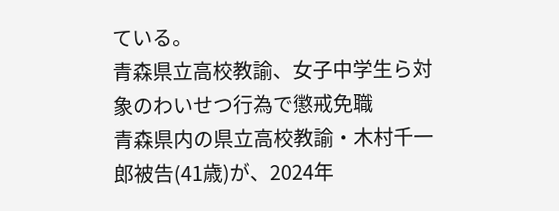ている。
青森県立高校教諭、女子中学生ら対象のわいせつ行為で懲戒免職
青森県内の県立高校教諭・木村千一郎被告(41歳)が、2024年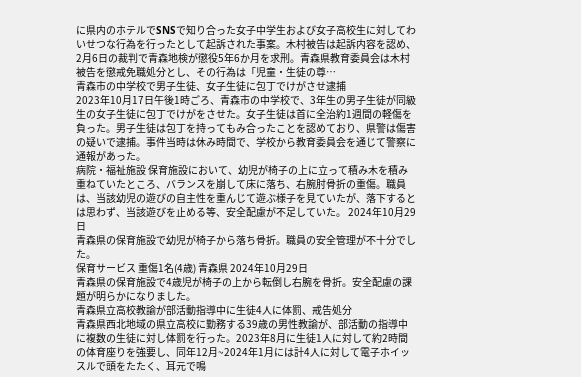に県内のホテルでSNSで知り合った女子中学生および女子高校生に対してわいせつな行為を行ったとして起訴された事案。木村被告は起訴内容を認め、2月6日の裁判で青森地検が懲役5年6か月を求刑。青森県教育委員会は木村被告を懲戒免職処分とし、その行為は「児童・生徒の尊…
青森市の中学校で男子生徒、女子生徒に包丁でけがさせ逮捕
2023年10月17日午後1時ごろ、青森市の中学校で、3年生の男子生徒が同級生の女子生徒に包丁でけがをさせた。女子生徒は首に全治約1週間の軽傷を負った。男子生徒は包丁を持ってもみ合ったことを認めており、県警は傷害の疑いで逮捕。事件当時は休み時間で、学校から教育委員会を通じて警察に通報があった。
病院・福祉施設 保育施設において、幼児が椅子の上に立って積み木を積み重ねていたところ、バランスを崩して床に落ち、右腕肘骨折の重傷。職員は、当該幼児の遊びの自主性を重んじて遊ぶ様子を見ていたが、落下するとは思わず、当該遊びを止める等、安全配慮が不足していた。 2024年10月29日
青森県の保育施設で幼児が椅子から落ち骨折。職員の安全管理が不十分でした。
保育サービス 重傷1名(4歳) 青森県 2024年10月29日
青森県の保育施設で4歳児が椅子の上から転倒し右腕を骨折。安全配慮の課題が明らかになりました。
青森県立高校教諭が部活動指導中に生徒4人に体罰、戒告処分
青森県西北地域の県立高校に勤務する39歳の男性教諭が、部活動の指導中に複数の生徒に対し体罰を行った。2023年8月に生徒1人に対して約2時間の体育座りを強要し、同年12月~2024年1月には計4人に対して電子ホイッスルで頭をたたく、耳元で鳴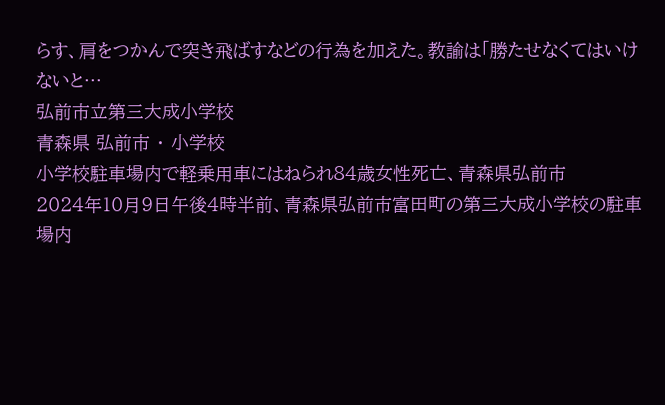らす、肩をつかんで突き飛ばすなどの行為を加えた。教諭は「勝たせなくてはいけないと…
弘前市立第三大成小学校
青森県 弘前市 ・ 小学校
小学校駐車場内で軽乗用車にはねられ84歳女性死亡、青森県弘前市
2024年10月9日午後4時半前、青森県弘前市富田町の第三大成小学校の駐車場内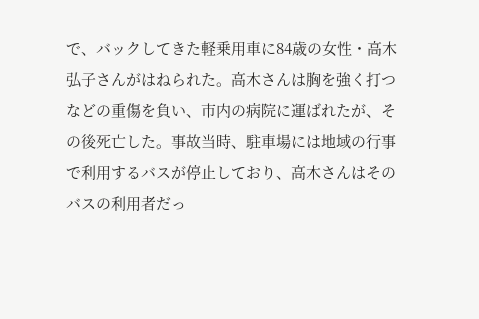で、バックしてきた軽乗用車に84歳の女性・高木弘子さんがはねられた。高木さんは胸を強く打つなどの重傷を負い、市内の病院に運ばれたが、その後死亡した。事故当時、駐車場には地域の行事で利用するバスが停止しており、高木さんはそのバスの利用者だっ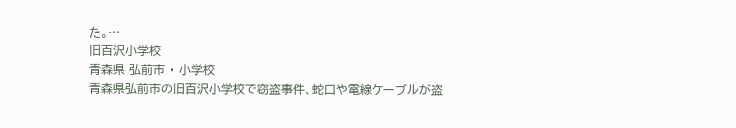た。…
旧百沢小学校
青森県 弘前市 ・ 小学校
青森県弘前市の旧百沢小学校で窃盗事件、蛇口や電線ケーブルが盗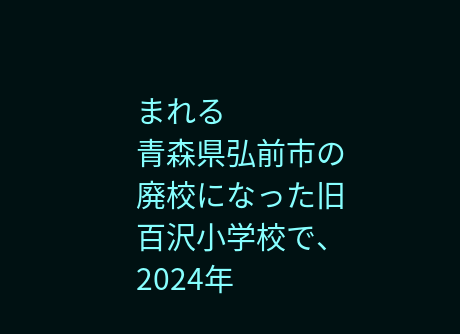まれる
青森県弘前市の廃校になった旧百沢小学校で、2024年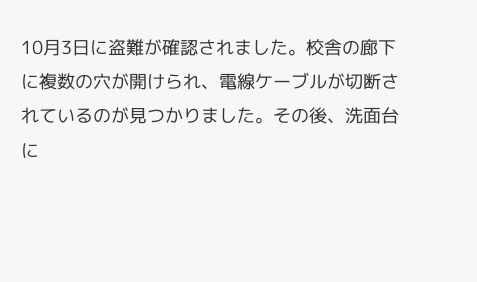10月3日に盗難が確認されました。校舎の廊下に複数の穴が開けられ、電線ケーブルが切断されているのが見つかりました。その後、洗面台に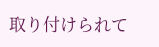取り付けられて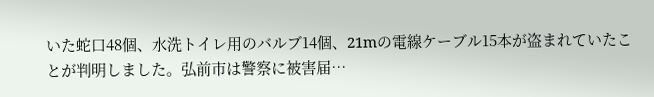いた蛇口48個、水洗トイレ用のバルブ14個、21mの電線ケーブル15本が盗まれていたことが判明しました。弘前市は警察に被害届…